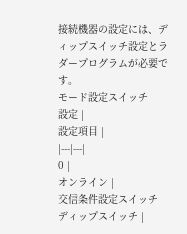接続機器の設定には、ディップスイッチ設定とラダープログラムが必要です。
モード設定スイッチ
設定 |
設定項目 |
|---|---|
0 |
オンライン |
交信条件設定スイッチ
ディップスイッチ |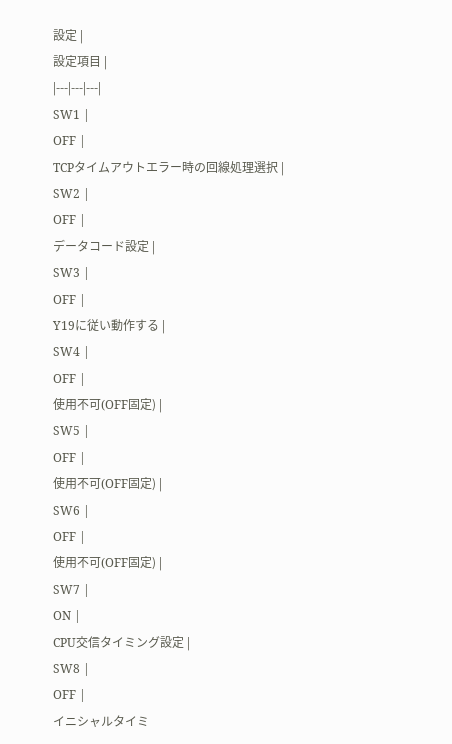設定 |
設定項目 |
|---|---|---|
SW1 |
OFF |
TCPタイムアウトエラー時の回線処理選択 |
SW2 |
OFF |
データコード設定 |
SW3 |
OFF |
Y19に従い動作する |
SW4 |
OFF |
使用不可(OFF固定) |
SW5 |
OFF |
使用不可(OFF固定) |
SW6 |
OFF |
使用不可(OFF固定) |
SW7 |
ON |
CPU交信タイミング設定 |
SW8 |
OFF |
イニシャルタイミ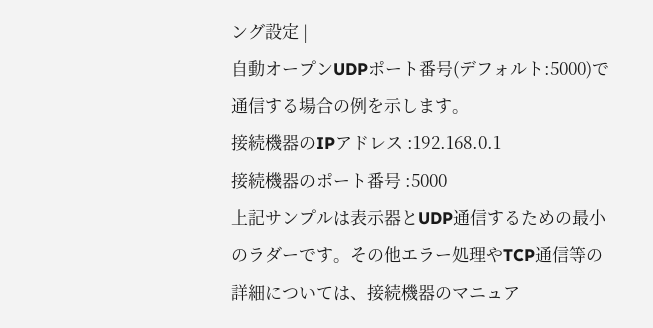ング設定 |
自動オープンUDPポート番号(デフォルト:5000)で通信する場合の例を示します。
接続機器のIPアドレス :192.168.0.1
接続機器のポート番号 :5000
上記サンプルは表示器とUDP通信するための最小のラダーです。その他エラー処理やTCP通信等の詳細については、接続機器のマニュア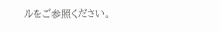ルをご参照ください。